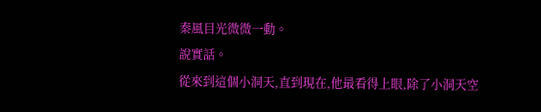秦風目光微微一動。
說實話。
從來到這個小洞天,直到現在,他最看得上眼,除了小洞天空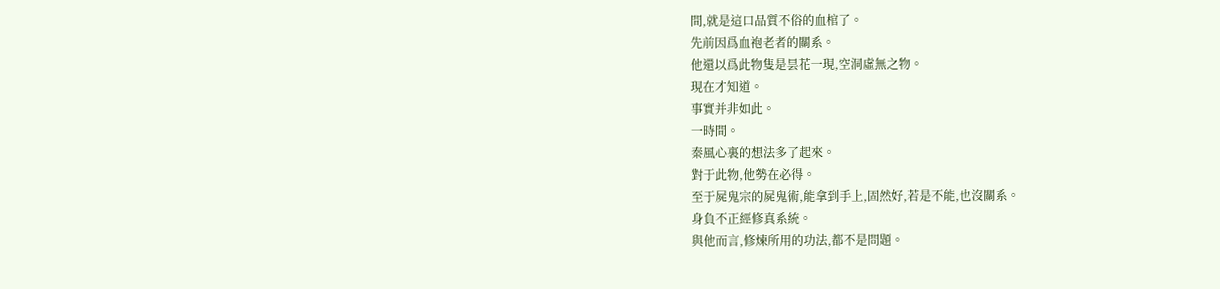間,就是這口品質不俗的血棺了。
先前因爲血袍老者的關系。
他還以爲此物隻是昙花一現,空洞虛無之物。
現在才知道。
事實并非如此。
一時間。
秦風心裏的想法多了起來。
對于此物,他勢在必得。
至于屍鬼宗的屍鬼術,能拿到手上,固然好,若是不能,也沒關系。
身負不正經修真系統。
與他而言,修煉所用的功法,都不是問題。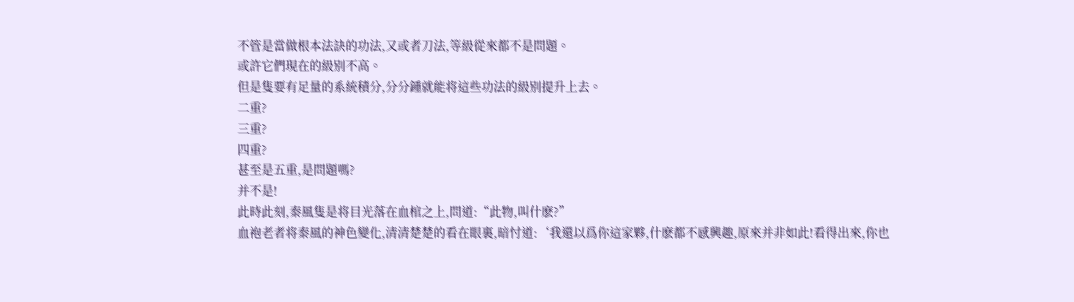不管是當做根本法訣的功法,又或者刀法,等級從來都不是問題。
或許它們現在的級别不高。
但是隻要有足量的系統積分,分分鍾就能将這些功法的級别提升上去。
二重?
三重?
四重?
甚至是五重,是問題嗎?
并不是!
此時此刻,秦風隻是将目光落在血棺之上,問道:“此物,叫什麽?”
血袍老者将秦風的神色變化,清清楚楚的看在眼裏,暗忖道:‘我還以爲你這家夥,什麽都不感興趣,原來并非如此!看得出來,你也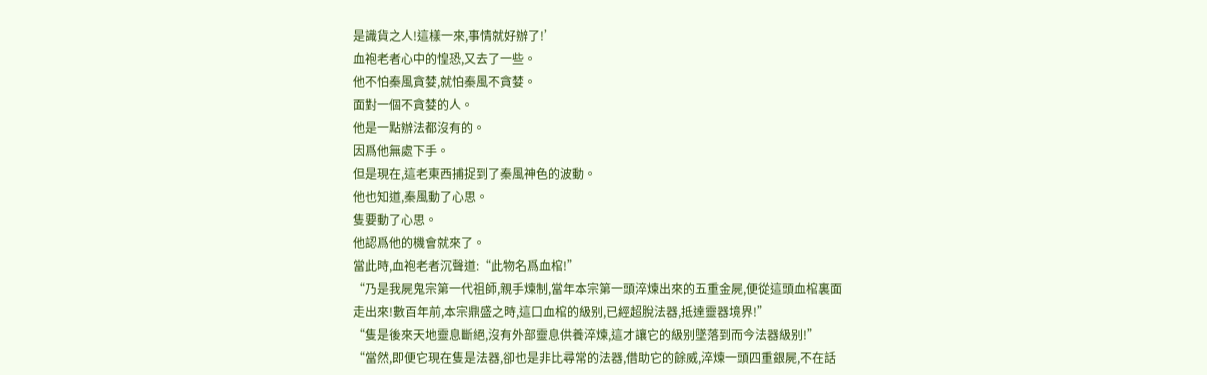是識貨之人!這樣一來,事情就好辦了!’
血袍老者心中的惶恐,又去了一些。
他不怕秦風貪婪,就怕秦風不貪婪。
面對一個不貪婪的人。
他是一點辦法都沒有的。
因爲他無處下手。
但是現在,這老東西捕捉到了秦風神色的波動。
他也知道,秦風動了心思。
隻要動了心思。
他認爲他的機會就來了。
當此時,血袍老者沉聲道:“此物名爲血棺!”
“乃是我屍鬼宗第一代祖師,親手煉制,當年本宗第一頭淬煉出來的五重金屍,便從這頭血棺裏面走出來!數百年前,本宗鼎盛之時,這口血棺的級别,已經超脫法器,抵達靈器境界!”
“隻是後來天地靈息斷絕,沒有外部靈息供養淬煉,這才讓它的級别墜落到而今法器級别!”
“當然,即便它現在隻是法器,卻也是非比尋常的法器,借助它的餘威,淬煉一頭四重銀屍,不在話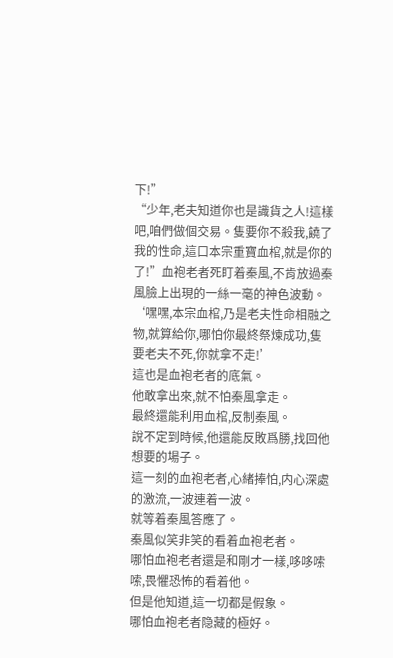下!”
“少年,老夫知道你也是識貨之人!這樣吧,咱們做個交易。隻要你不殺我,饒了我的性命,這口本宗重寶血棺,就是你的了!”血袍老者死盯着秦風,不肯放過秦風臉上出現的一絲一毫的神色波動。
‘嘿嘿,本宗血棺,乃是老夫性命相融之物,就算給你,哪怕你最終祭煉成功,隻要老夫不死,你就拿不走!’
這也是血袍老者的底氣。
他敢拿出來,就不怕秦風拿走。
最終還能利用血棺,反制秦風。
說不定到時候,他還能反敗爲勝,找回他想要的場子。
這一刻的血袍老者,心緒捧怕,内心深處的激流,一波連着一波。
就等着秦風答應了。
秦風似笑非笑的看着血袍老者。
哪怕血袍老者還是和剛才一樣,哆哆嗦嗦,畏懼恐怖的看着他。
但是他知道,這一切都是假象。
哪怕血袍老者隐藏的極好。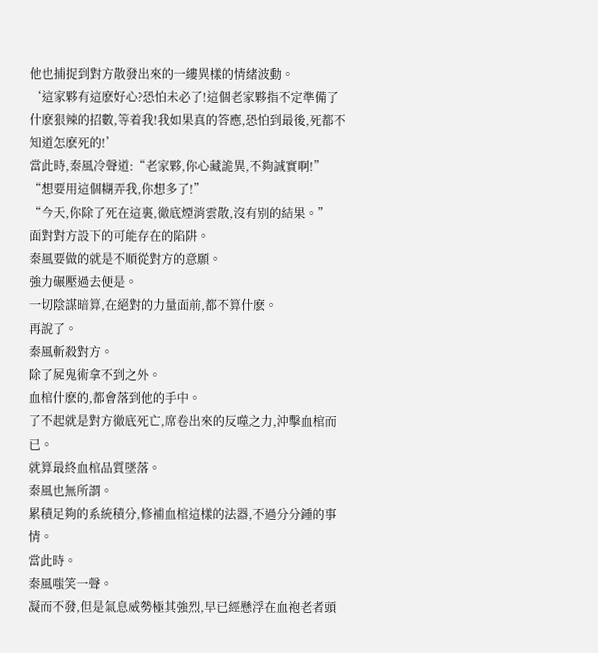他也捕捉到對方散發出來的一縷異樣的情緒波動。
‘這家夥有這麽好心?恐怕未必了!這個老家夥指不定準備了什麽狠辣的招數,等着我!我如果真的答應,恐怕到最後,死都不知道怎麽死的!’
當此時,秦風冷聲道:“老家夥,你心藏詭異,不夠誠實啊!”
“想要用這個糊弄我,你想多了!”
“今天,你除了死在這裏,徹底煙消雲散,沒有别的結果。”
面對對方設下的可能存在的陷阱。
秦風要做的就是不順從對方的意願。
強力碾壓過去便是。
一切陰謀暗算,在絕對的力量面前,都不算什麽。
再說了。
秦風斬殺對方。
除了屍鬼術拿不到之外。
血棺什麽的,都會落到他的手中。
了不起就是對方徹底死亡,席卷出來的反噬之力,沖擊血棺而已。
就算最終血棺品質墜落。
秦風也無所謂。
累積足夠的系統積分,修補血棺這樣的法器,不過分分鍾的事情。
當此時。
秦風嗤笑一聲。
凝而不發,但是氣息威勢極其強烈,早已經懸浮在血袍老者頭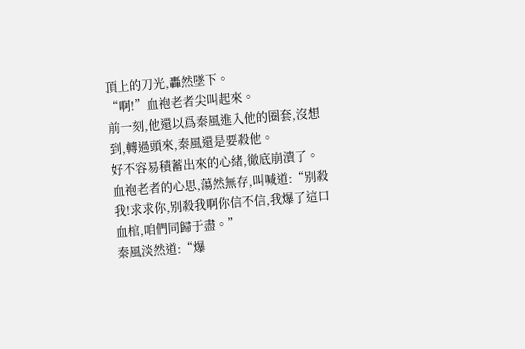頂上的刀光,轟然墜下。
“啊!”血袍老者尖叫起來。
前一刻,他還以爲秦風進入他的圈套,沒想到,轉過頭來,秦風還是要殺他。
好不容易積蓄出來的心緒,徹底崩潰了。
血袍老者的心思,蕩然無存,叫喊道:“别殺我!求求你,别殺我啊你信不信,我爆了這口血棺,咱們同歸于盡。”
秦風淡然道:“爆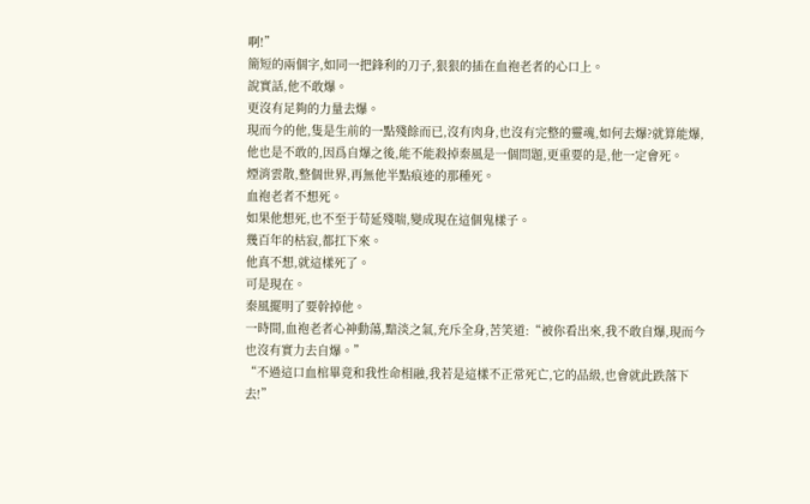啊!”
簡短的兩個字,如同一把鋒利的刀子,狠狠的插在血袍老者的心口上。
說實話,他不敢爆。
更沒有足夠的力量去爆。
現而今的他,隻是生前的一點殘餘而已,沒有肉身,也沒有完整的靈魂,如何去爆?就算能爆,他也是不敢的,因爲自爆之後,能不能殺掉秦風是一個問題,更重要的是,他一定會死。
煙消雲散,整個世界,再無他半點痕迹的那種死。
血袍老者不想死。
如果他想死,也不至于苟延殘喘,變成現在這個鬼樣子。
幾百年的枯寂,都扛下來。
他真不想,就這樣死了。
可是現在。
秦風擺明了要幹掉他。
一時間,血袍老者心神動蕩,黯淡之氣,充斥全身,苦笑道:“被你看出來,我不敢自爆,現而今也沒有實力去自爆。”
“不過這口血棺畢竟和我性命相融,我若是這樣不正常死亡,它的品級,也會就此跌落下去!”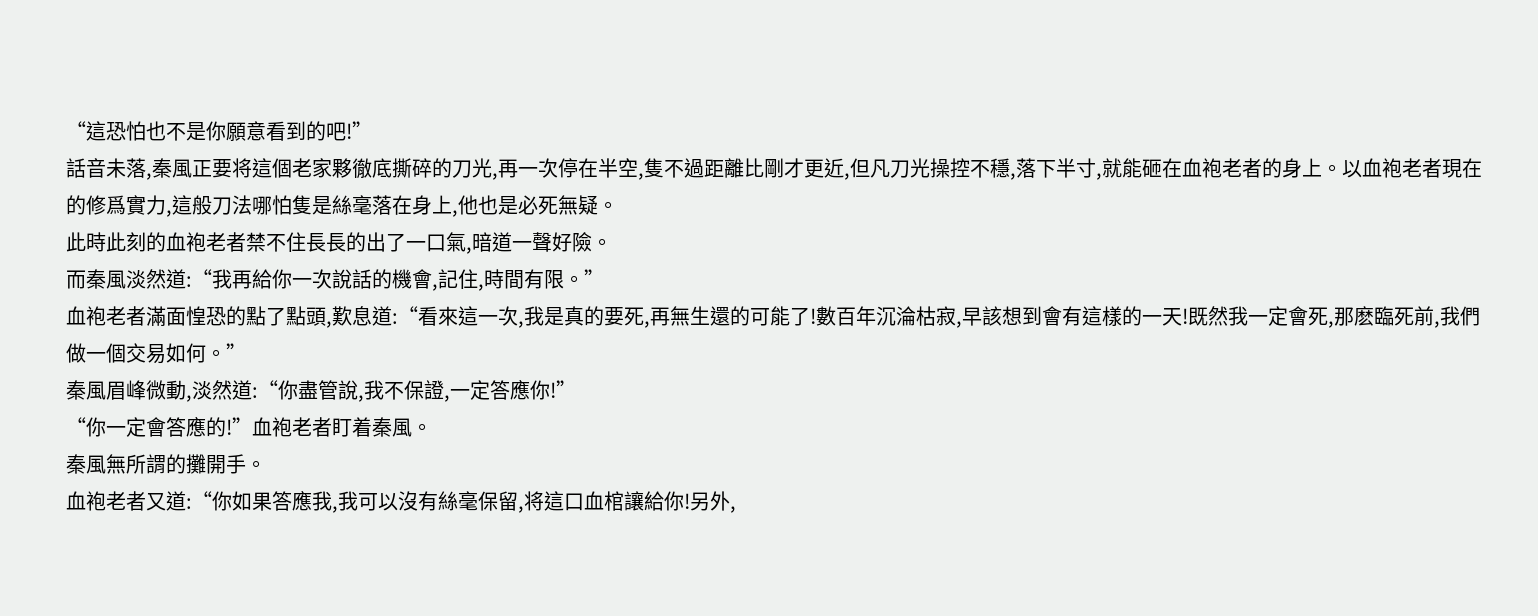“這恐怕也不是你願意看到的吧!”
話音未落,秦風正要将這個老家夥徹底撕碎的刀光,再一次停在半空,隻不過距離比剛才更近,但凡刀光操控不穩,落下半寸,就能砸在血袍老者的身上。以血袍老者現在的修爲實力,這般刀法哪怕隻是絲毫落在身上,他也是必死無疑。
此時此刻的血袍老者禁不住長長的出了一口氣,暗道一聲好險。
而秦風淡然道:“我再給你一次說話的機會,記住,時間有限。”
血袍老者滿面惶恐的點了點頭,歎息道:“看來這一次,我是真的要死,再無生還的可能了!數百年沉淪枯寂,早該想到會有這樣的一天!既然我一定會死,那麽臨死前,我們做一個交易如何。”
秦風眉峰微動,淡然道:“你盡管說,我不保證,一定答應你!”
“你一定會答應的!”血袍老者盯着秦風。
秦風無所謂的攤開手。
血袍老者又道:“你如果答應我,我可以沒有絲毫保留,将這口血棺讓給你!另外,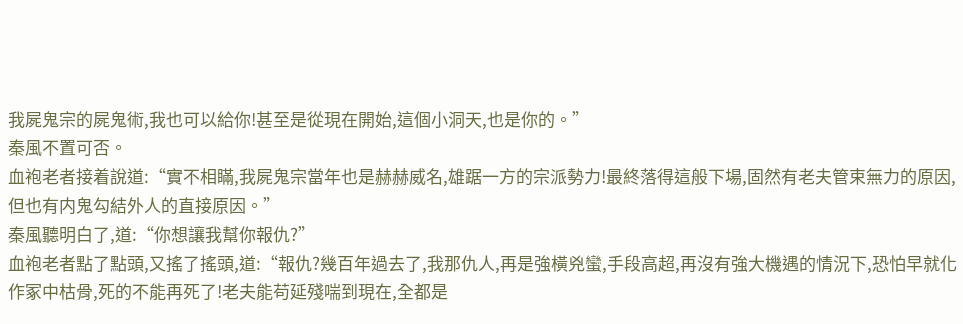我屍鬼宗的屍鬼術,我也可以給你!甚至是從現在開始,這個小洞天,也是你的。”
秦風不置可否。
血袍老者接着說道:“實不相瞞,我屍鬼宗當年也是赫赫威名,雄踞一方的宗派勢力!最終落得這般下場,固然有老夫管束無力的原因,但也有内鬼勾結外人的直接原因。”
秦風聽明白了,道:“你想讓我幫你報仇?”
血袍老者點了點頭,又搖了搖頭,道:“報仇?幾百年過去了,我那仇人,再是強橫兇蠻,手段高超,再沒有強大機遇的情況下,恐怕早就化作冢中枯骨,死的不能再死了!老夫能苟延殘喘到現在,全都是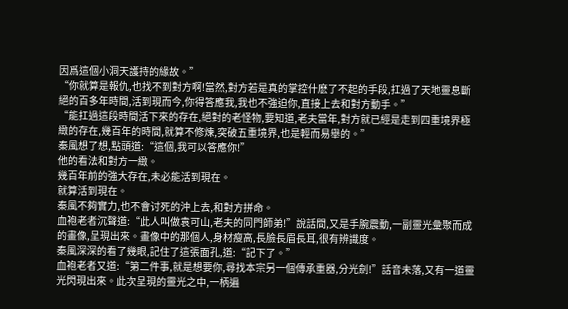因爲這個小洞天護持的緣故。”
“你就算是報仇,也找不到對方啊!當然,對方若是真的掌控什麽了不起的手段,扛過了天地靈息斷絕的百多年時間,活到現而今,你得答應我,我也不強迫你,直接上去和對方動手。”
“能扛過這段時間活下來的存在,絕對的老怪物,要知道,老夫當年,對方就已經是走到四重境界極緻的存在,幾百年的時間,就算不修煉,突破五重境界,也是輕而易舉的。”
秦風想了想,點頭道:“這個,我可以答應你!”
他的看法和對方一緻。
幾百年前的強大存在,未必能活到現在。
就算活到現在。
秦風不夠實力,也不會讨死的沖上去,和對方拼命。
血袍老者沉聲道:“此人叫做袁可山,老夫的同門師弟!”說話間,又是手腕震動,一副靈光彙聚而成的畫像,呈現出來。畫像中的那個人,身材瘦高,長臉長眉長耳,很有辨識度。
秦風深深的看了幾眼,記住了這張面孔,道:“記下了。”
血袍老者又道:“第二件事,就是想要你,尋找本宗另一個傳承重器,分光劍!”話音未落,又有一道靈光閃現出來。此次呈現的靈光之中,一柄遍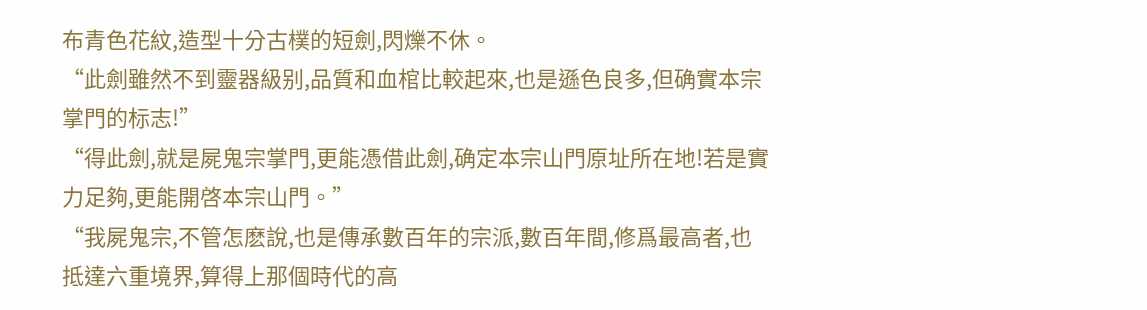布青色花紋,造型十分古樸的短劍,閃爍不休。
“此劍雖然不到靈器級别,品質和血棺比較起來,也是遜色良多,但确實本宗掌門的标志!”
“得此劍,就是屍鬼宗掌門,更能憑借此劍,确定本宗山門原址所在地!若是實力足夠,更能開啓本宗山門。”
“我屍鬼宗,不管怎麽說,也是傳承數百年的宗派,數百年間,修爲最高者,也抵達六重境界,算得上那個時代的高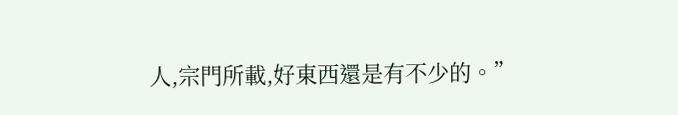人,宗門所載,好東西還是有不少的。”